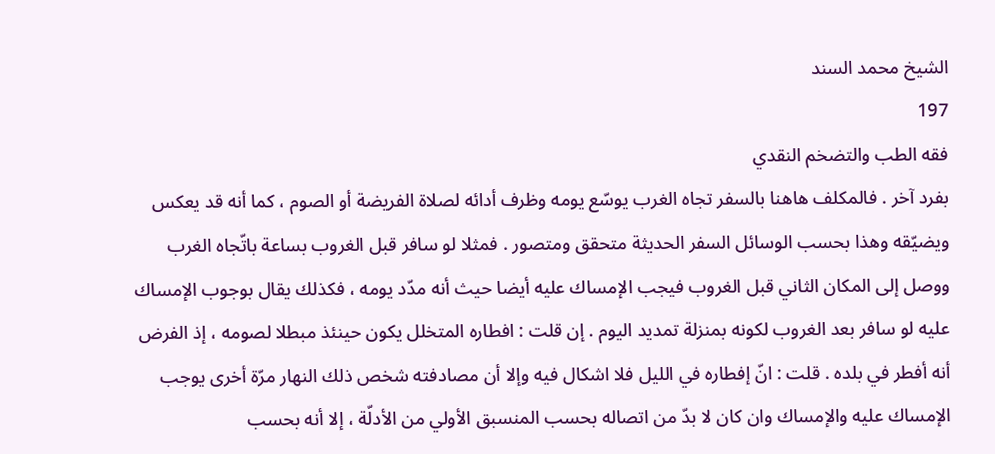الشيخ محمد السند
197
فقه الطب والتضخم النقدي
بفرد آخر . فالمكلف هاهنا بالسفر تجاه الغرب يوسّع يومه وظرف أدائه لصلاة الفريضة أو الصوم ، كما أنه قد يعكس ويضيّقه وهذا بحسب الوسائل السفر الحديثة متحقق ومتصور . فمثلا لو سافر قبل الغروب بساعة باتّجاه الغرب ووصل إلى المكان الثاني قبل الغروب فيجب الإمساك عليه أيضا حيث أنه مدّد يومه ، فكذلك يقال بوجوب الإمساك عليه لو سافر بعد الغروب لكونه بمنزلة تمديد اليوم . إن قلت : افطاره المتخلل يكون حينئذ مبطلا لصومه ، إذ الفرض أنه أفطر في بلده . قلت : انّ إفطاره في الليل فلا اشكال فيه وإلا أن مصادفته شخص ذلك النهار مرّة أخرى يوجب الإمساك عليه والإمساك وان كان لا بدّ من اتصاله بحسب المنسبق الأولي من الأدلّة ، إلا أنه بحسب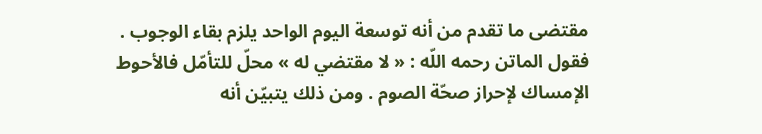مقتضى ما تقدم من أنه توسعة اليوم الواحد يلزم بقاء الوجوب . فقول الماتن رحمه اللّه : « لا مقتضي له » محلّ للتأمّل فالأحوط الإمساك لإحراز صحّة الصوم . ومن ذلك يتبيّن أنه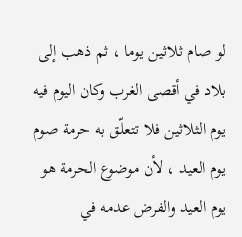لو صام ثلاثين يوما ، ثم ذهب إلى بلاد في أقصى الغرب وكان اليوم فيه يوم الثلاثين فلا تتعلّق به حرمة صوم يوم العيد ، لأن موضوع الحرمة هو يوم العيد والفرض عدمه في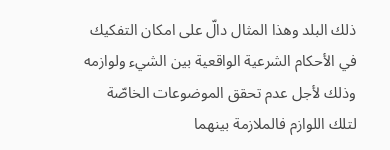ذلك البلد وهذا المثال دالّ على امكان التفكيك في الأحكام الشرعية الواقعية بين الشيء ولوازمه وذلك لأجل عدم تحقق الموضوعات الخاصّة لتلك اللوازم فالملازمة بينهما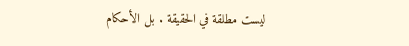ليست مطلقة في الحقيقة . بل الأحكام